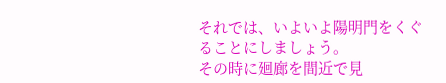それでは、いよいよ陽明門をくぐることにしましょう。
その時に廻廊を間近で見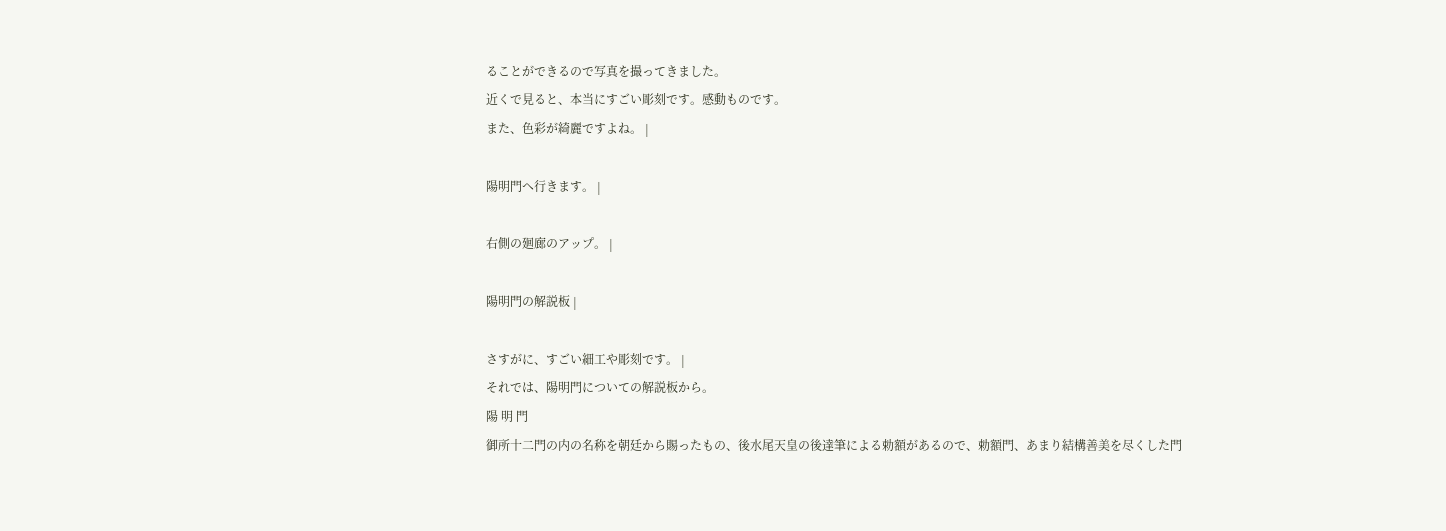ることができるので写真を撮ってきました。
近くで見ると、本当にすごい彫刻です。感動ものです。
また、色彩が綺麗ですよね。 |

陽明門へ行きます。 |

右側の廻廊のアップ。 |

陽明門の解説板 |

さすがに、すごい細工や彫刻です。 |
それでは、陽明門についての解説板から。
陽 明 門
御所十二門の内の名称を朝廷から賜ったもの、後水尾天皇の後達筆による勅額があるので、勅額門、あまり結構善美を尽くした門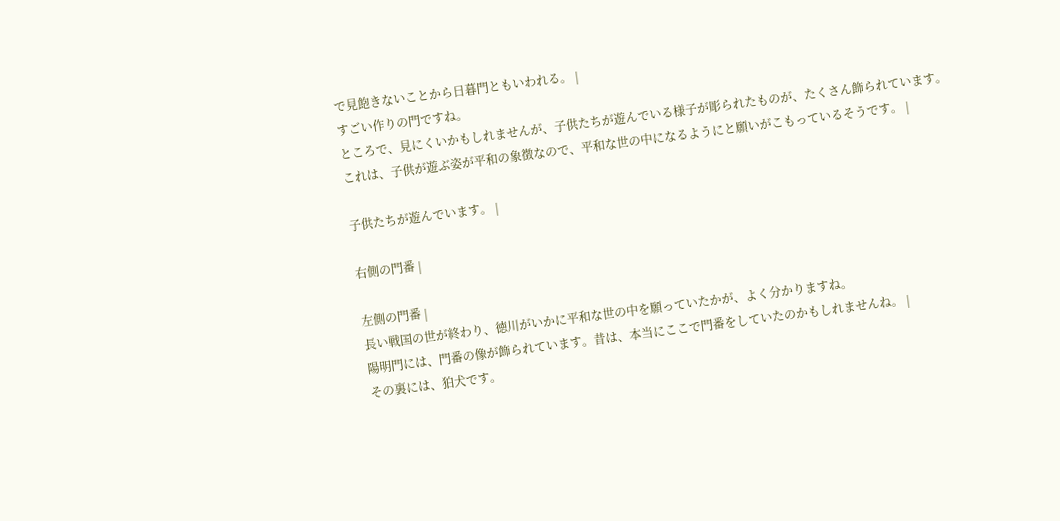で見飽きないことから日暮門ともいわれる。 |
すごい作りの門ですね。
ところで、見にくいかもしれませんが、子供たちが遊んでいる様子が彫られたものが、たくさん飾られています。
これは、子供が遊ぶ姿が平和の象徴なので、平和な世の中になるようにと願いがこもっているそうです。 |

子供たちが遊んでいます。 |

右側の門番 |

左側の門番 |
長い戦国の世が終わり、徳川がいかに平和な世の中を願っていたかが、よく分かりますね。
陽明門には、門番の像が飾られています。昔は、本当にここで門番をしていたのかもしれませんね。 |
その裏には、狛犬です。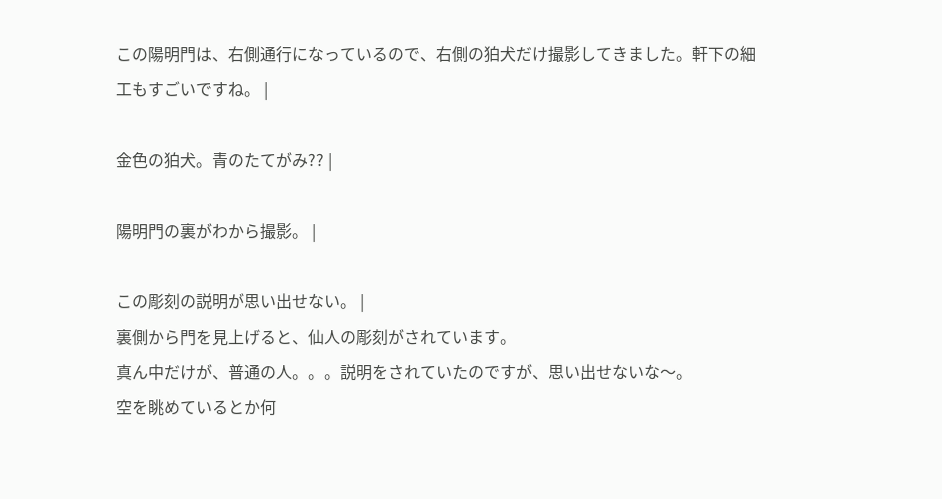この陽明門は、右側通行になっているので、右側の狛犬だけ撮影してきました。軒下の細工もすごいですね。 |

金色の狛犬。青のたてがみ?? |

陽明門の裏がわから撮影。 |

この彫刻の説明が思い出せない。 |
裏側から門を見上げると、仙人の彫刻がされています。
真ん中だけが、普通の人。。。説明をされていたのですが、思い出せないな〜。
空を眺めているとか何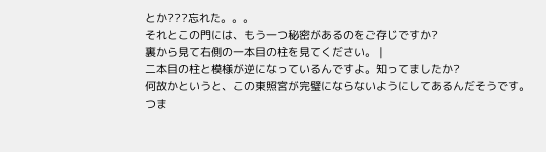とか???忘れた。。。
それとこの門には、もう一つ秘密があるのをご存じですか?
裏から見て右側の一本目の柱を見てください。 |
二本目の柱と模様が逆になっているんですよ。知ってましたか?
何故かというと、この東照宮が完璧にならないようにしてあるんだそうです。
つま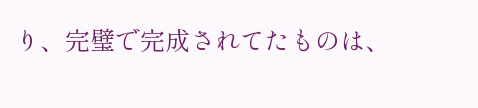り、完璧で完成されてたものは、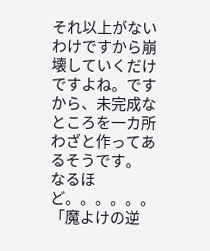それ以上がないわけですから崩壊していくだけですよね。ですから、未完成なところを一カ所わざと作ってあるそうです。
なるほど。。。。。。「魔よけの逆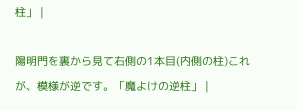柱」 |

陽明門を裏から見て右側の1本目(内側の柱)これが、模様が逆です。「魔よけの逆柱」 |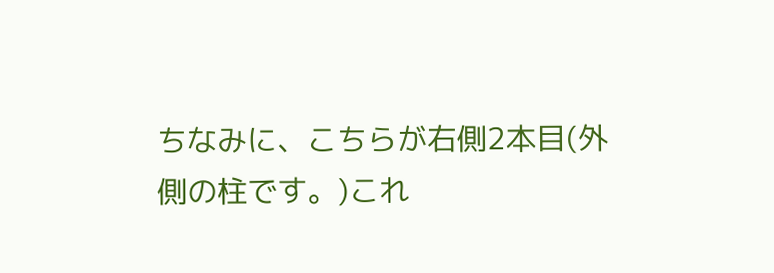ちなみに、こちらが右側2本目(外側の柱です。)これ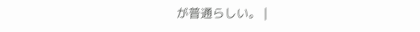が普通らしい。 |